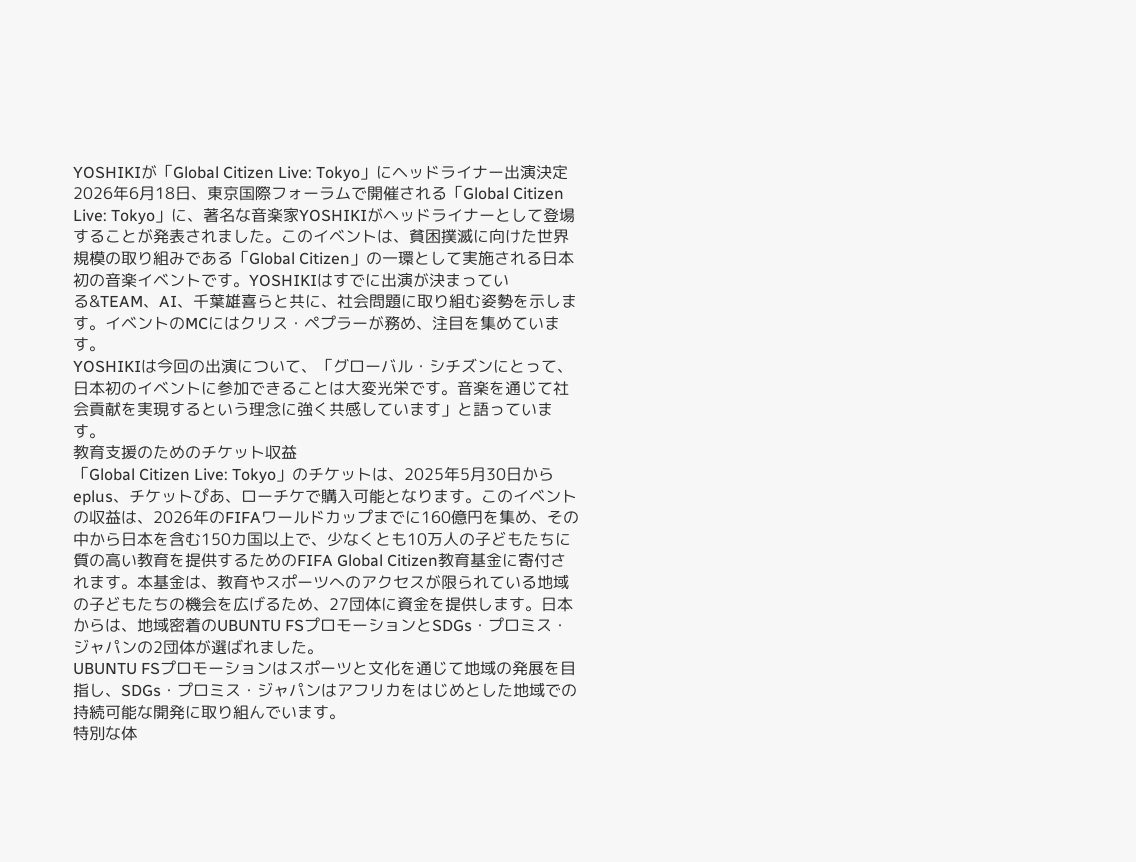YOSHIKIが「Global Citizen Live: Tokyo」にヘッドライナー出演決定
2026年6月18日、東京国際フォーラムで開催される「Global Citizen Live: Tokyo」に、著名な音楽家YOSHIKIがヘッドライナーとして登場することが発表されました。このイベントは、貧困撲滅に向けた世界規模の取り組みである「Global Citizen」の一環として実施される日本初の音楽イベントです。YOSHIKIはすでに出演が決まっている&TEAM、AI、千葉雄喜らと共に、社会問題に取り組む姿勢を示します。イベントのMCにはクリス・ペプラーが務め、注目を集めています。
YOSHIKIは今回の出演について、「グローバル・シチズンにとって、日本初のイベントに参加できることは大変光栄です。音楽を通じて社会貢献を実現するという理念に強く共感しています」と語っています。
教育支援のためのチケット収益
「Global Citizen Live: Tokyo」のチケットは、2025年5月30日からeplus、チケットぴあ、ローチケで購入可能となります。このイベントの収益は、2026年のFIFAワールドカップまでに160億円を集め、その中から日本を含む150カ国以上で、少なくとも10万人の子どもたちに質の高い教育を提供するためのFIFA Global Citizen教育基金に寄付されます。本基金は、教育やスポーツへのアクセスが限られている地域の子どもたちの機会を広げるため、27団体に資金を提供します。日本からは、地域密着のUBUNTU FSプロモーションとSDGs・プロミス・ジャパンの2団体が選ばれました。
UBUNTU FSプロモーションはスポーツと文化を通じて地域の発展を目指し、SDGs・プロミス・ジャパンはアフリカをはじめとした地域での持続可能な開発に取り組んでいます。
特別な体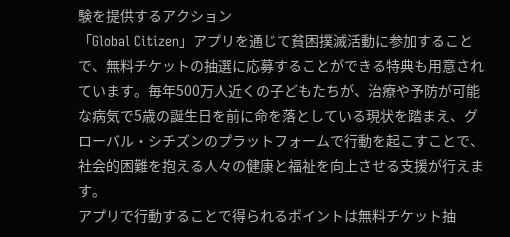験を提供するアクション
「Global Citizen」アプリを通じて貧困撲滅活動に参加することで、無料チケットの抽選に応募することができる特典も用意されています。毎年500万人近くの子どもたちが、治療や予防が可能な病気で5歳の誕生日を前に命を落としている現状を踏まえ、グローバル・シチズンのプラットフォームで行動を起こすことで、社会的困難を抱える人々の健康と福祉を向上させる支援が行えます。
アプリで行動することで得られるポイントは無料チケット抽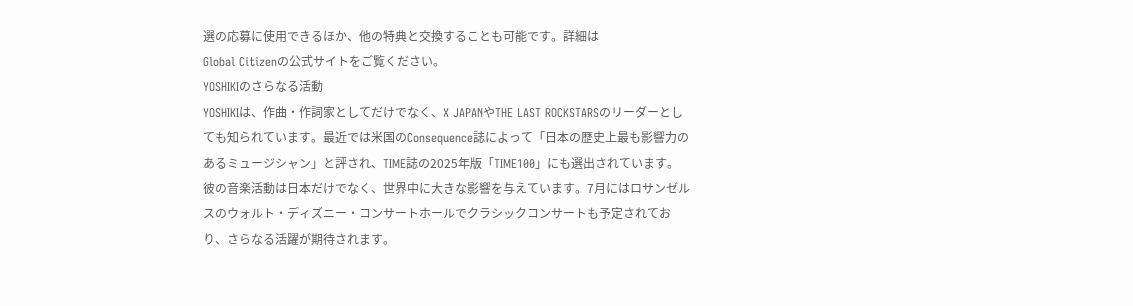選の応募に使用できるほか、他の特典と交換することも可能です。詳細は
Global Citizenの公式サイトをご覧ください。
YOSHIKIのさらなる活動
YOSHIKIは、作曲・作詞家としてだけでなく、X JAPANやTHE LAST ROCKSTARSのリーダーとしても知られています。最近では米国のConsequence誌によって「日本の歴史上最も影響力のあるミュージシャン」と評され、TIME誌の2025年版「TIME100」にも選出されています。彼の音楽活動は日本だけでなく、世界中に大きな影響を与えています。7月にはロサンゼルスのウォルト・ディズニー・コンサートホールでクラシックコンサートも予定されており、さらなる活躍が期待されます。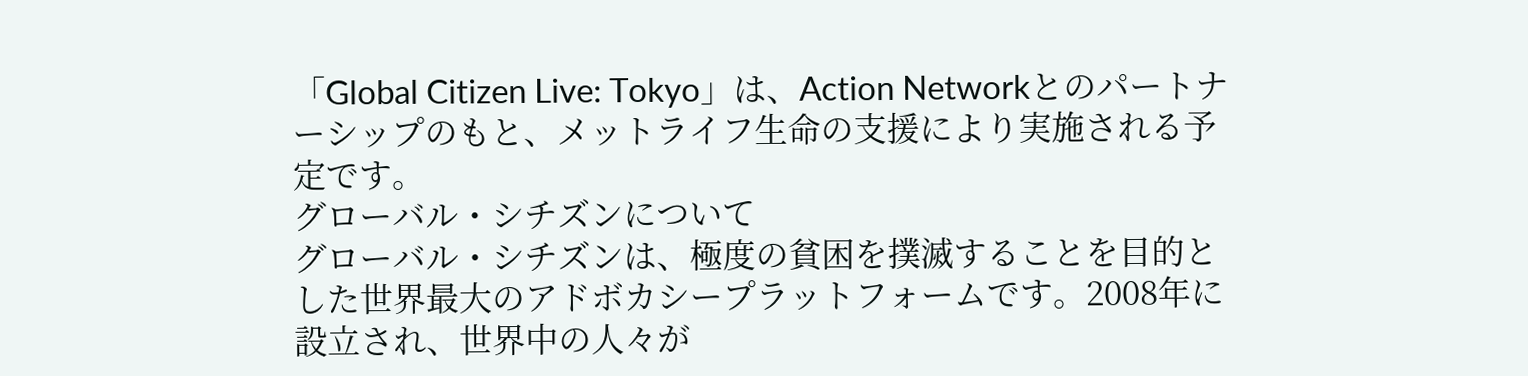「Global Citizen Live: Tokyo」は、Action Networkとのパートナーシップのもと、メットライフ生命の支援により実施される予定です。
グローバル・シチズンについて
グローバル・シチズンは、極度の貧困を撲滅することを目的とした世界最大のアドボカシープラットフォームです。2008年に設立され、世界中の人々が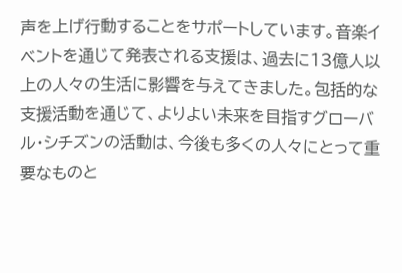声を上げ行動することをサポートしています。音楽イベントを通じて発表される支援は、過去に13億人以上の人々の生活に影響を与えてきました。包括的な支援活動を通じて、よりよい未来を目指すグローバル・シチズンの活動は、今後も多くの人々にとって重要なものと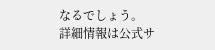なるでしょう。
詳細情報は公式サ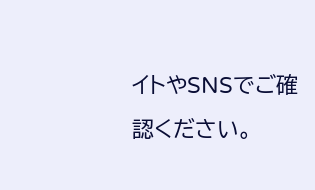イトやSNSでご確認ください。